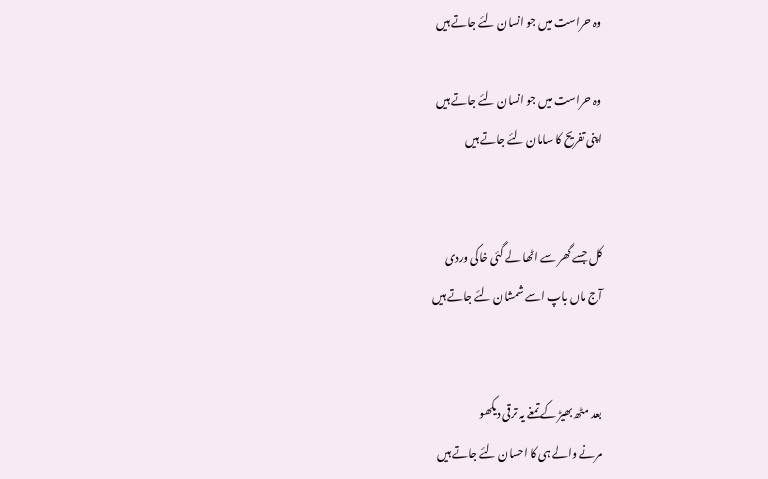وہ حراست میں جو انسان لئے جاتے ہیں

وہ حراست میں جو انسان لئے جاتے ہیں
اپنی تفریح کا سامان لئے جاتے ہیں


کل جسے گھر سے اٹھا لے گئی خاکی وردی
آج ماں باپ اسے شمشان لئے جاتے ہیں


بعد مٹھ بھیڑ کے تمغے یہ ترقی دیکھو
مرنے والے ہی کا احسان لئے جاتے ہیں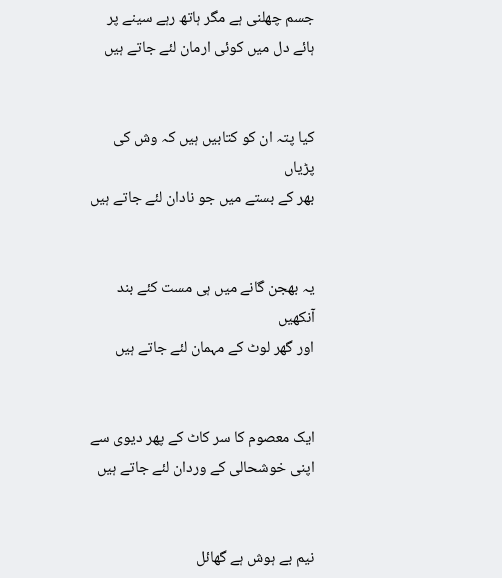جسم چھلنی ہے مگر ہاتھ رہے سینے پر
ہائے دل میں کوئی ارمان لئے جاتے ہیں


کیا پتہ ان کو کتابیں ہیں کہ وش کی پڑیاں
بھر کے بستے میں جو نادان لئے جاتے ہیں


یہ بھجن گانے میں ہی مست کئے بند آنکھیں
اور گھر لوٹ کے مہمان لئے جاتے ہیں


ایک معصوم کا سر کاٹ کے پھر دیوی سے
اپنی خوشحالی کے وردان لئے جاتے ہیں


نیم بے ہوش ہے گھائل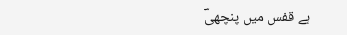ہے قفس میں پنچھیؔ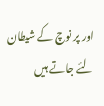اور پر نوچ کے شیطان لئے جاتے ہیں